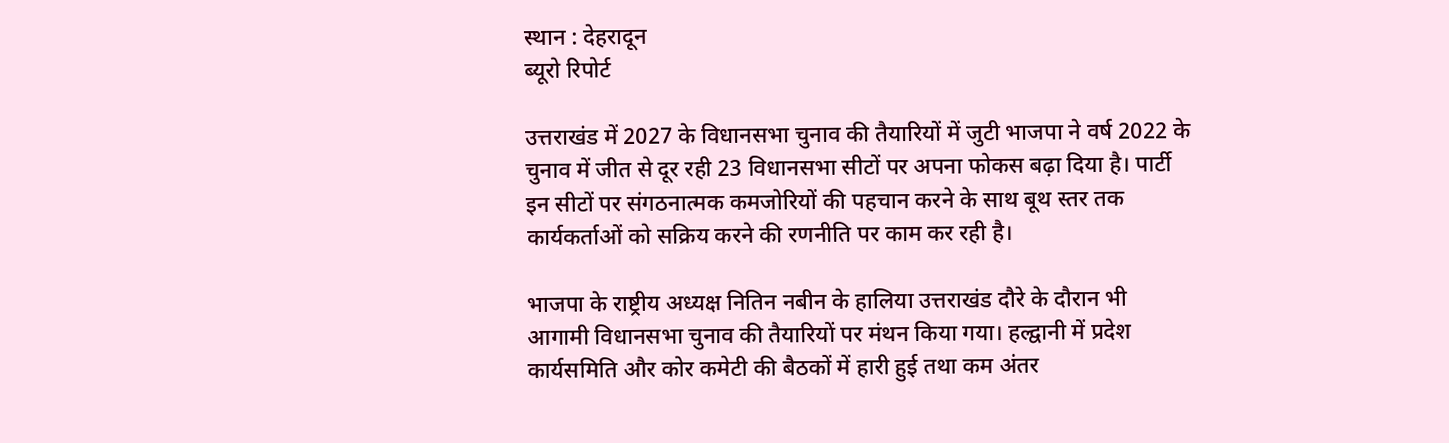स्थान : देहरादून
ब्यूरो रिपोर्ट

उत्तराखंड में 2027 के विधानसभा चुनाव की तैयारियों में जुटी भाजपा ने वर्ष 2022 के चुनाव में जीत से दूर रही 23 विधानसभा सीटों पर अपना फोकस बढ़ा दिया है। पार्टी इन सीटों पर संगठनात्मक कमजोरियों की पहचान करने के साथ बूथ स्तर तक कार्यकर्ताओं को सक्रिय करने की रणनीति पर काम कर रही है।

भाजपा के राष्ट्रीय अध्यक्ष नितिन नबीन के हालिया उत्तराखंड दौरे के दौरान भी आगामी विधानसभा चुनाव की तैयारियों पर मंथन किया गया। हल्द्वानी में प्रदेश कार्यसमिति और कोर कमेटी की बैठकों में हारी हुई तथा कम अंतर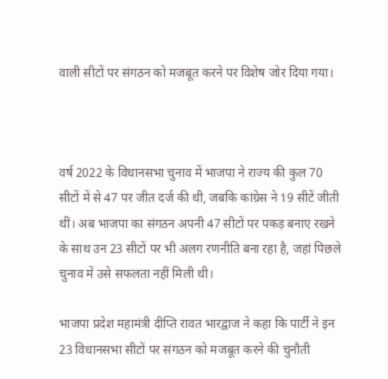वाली सीटों पर संगठन को मजबूत करने पर विशेष जोर दिया गया।



वर्ष 2022 के विधानसभा चुनाव में भाजपा ने राज्य की कुल 70 सीटों में से 47 पर जीत दर्ज की थी, जबकि कांग्रेस ने 19 सीटें जीती थीं। अब भाजपा का संगठन अपनी 47 सीटों पर पकड़ बनाए रखने के साथ उन 23 सीटों पर भी अलग रणनीति बना रहा है, जहां पिछले चुनाव में उसे सफलता नहीं मिली थी।

भाजपा प्रदेश महामंत्री दीप्ति रावत भारद्वाज ने कहा कि पार्टी ने इन 23 विधानसभा सीटों पर संगठन को मजबूत करने की चुनौती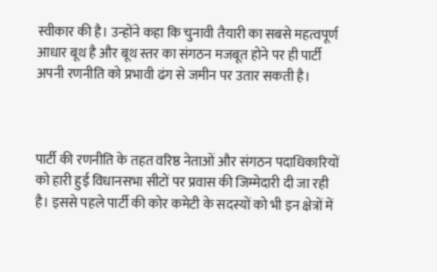स्वीकार की है। उन्होंने कहा कि चुनावी तैयारी का सबसे महत्वपूर्ण आधार बूथ है और बूथ स्तर का संगठन मजबूत होने पर ही पार्टी अपनी रणनीति को प्रभावी ढंग से जमीन पर उतार सकती है।



पार्टी की रणनीति के तहत वरिष्ठ नेताओं और संगठन पदाधिकारियों को हारी हुई विधानसभा सीटों पर प्रवास की जिम्मेदारी दी जा रही है। इससे पहले पार्टी की कोर कमेटी के सदस्यों को भी इन क्षेत्रों में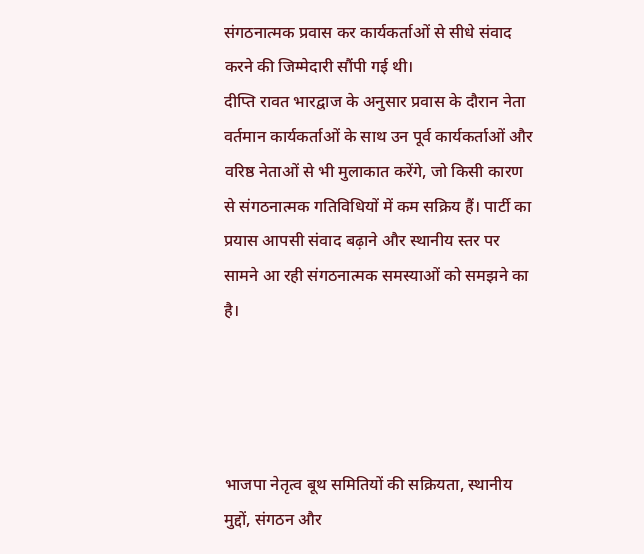संगठनात्मक प्रवास कर कार्यकर्ताओं से सीधे संवाद करने की जिम्मेदारी सौंपी गई थी।
दीप्ति रावत भारद्वाज के अनुसार प्रवास के दौरान नेता वर्तमान कार्यकर्ताओं के साथ उन पूर्व कार्यकर्ताओं और वरिष्ठ नेताओं से भी मुलाकात करेंगे, जो किसी कारण से संगठनात्मक गतिविधियों में कम सक्रिय हैं। पार्टी का प्रयास आपसी संवाद बढ़ाने और स्थानीय स्तर पर सामने आ रही संगठनात्मक समस्याओं को समझने का है।




भाजपा नेतृत्व बूथ समितियों की सक्रियता, स्थानीय मुद्दों, संगठन और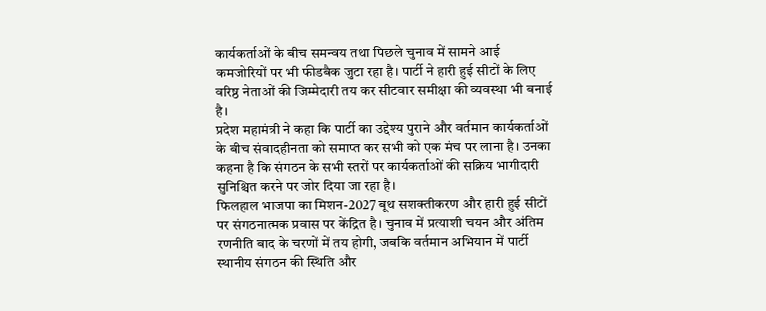कार्यकर्ताओं के बीच समन्वय तथा पिछले चुनाव में सामने आई कमजोरियों पर भी फीडबैक जुटा रहा है। पार्टी ने हारी हुई सीटों के लिए वरिष्ठ नेताओं की जिम्मेदारी तय कर सीटवार समीक्षा की व्यवस्था भी बनाई है।
प्रदेश महामंत्री ने कहा कि पार्टी का उद्देश्य पुराने और वर्तमान कार्यकर्ताओं के बीच संवादहीनता को समाप्त कर सभी को एक मंच पर लाना है। उनका कहना है कि संगठन के सभी स्तरों पर कार्यकर्ताओं की सक्रिय भागीदारी सुनिश्चित करने पर जोर दिया जा रहा है।
फिलहाल भाजपा का मिशन-2027 बूथ सशक्तीकरण और हारी हुई सीटों पर संगठनात्मक प्रवास पर केंद्रित है। चुनाव में प्रत्याशी चयन और अंतिम रणनीति बाद के चरणों में तय होगी, जबकि वर्तमान अभियान में पार्टी स्थानीय संगठन की स्थिति और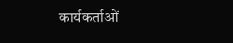कार्यकर्ताओं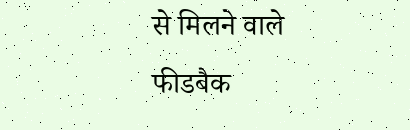से मिलने वाले फीडबैक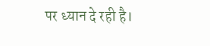पर ध्यान दे रही है।